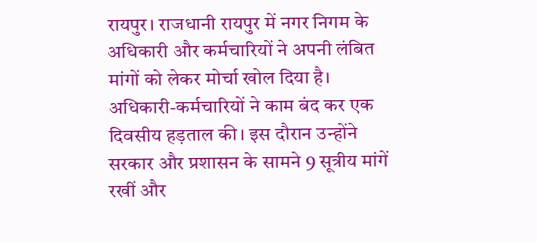रायपुर। राजधानी रायपुर में नगर निगम के अधिकारी और कर्मचारियों ने अपनी लंबित मांगों को लेकर मोर्चा खोल दिया है। अधिकारी-कर्मचारियों ने काम बंद कर एक दिवसीय हड़ताल की। इस दौरान उन्होंने सरकार और प्रशासन के सामने 9 सूत्रीय मांगें रखीं और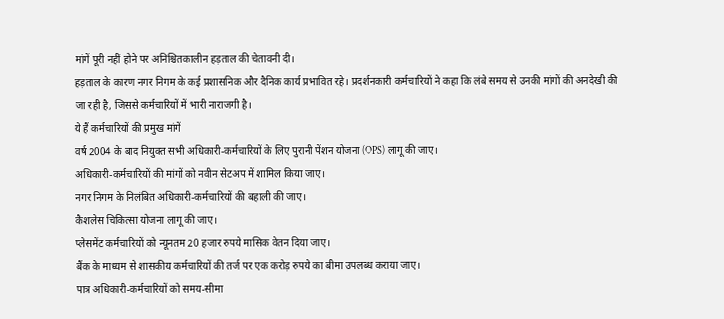मांगें पूरी नहीं होने पर अनिश्चितकालीन हड़ताल की चेतावनी दी।
हड़ताल के कारण नगर निगम के कई प्रशासनिक और दैनिक कार्य प्रभावित रहे। प्रदर्शनकारी कर्मचारियों ने कहा कि लंबे समय से उनकी मांगों की अनदेखी की जा रही है, जिससे कर्मचारियों में भारी नाराजगी है।
ये हैं कर्मचारियों की प्रमुख मांगें
वर्ष 2004 के बाद नियुक्त सभी अधिकारी-कर्मचारियों के लिए पुरानी पेंशन योजना (OPS) लागू की जाए।
अधिकारी-कर्मचारियों की मांगों को नवीन सेटअप में शामिल किया जाए।
नगर निगम के निलंबित अधिकारी-कर्मचारियों की बहाली की जाए।
कैशलेस चिकित्सा योजना लागू की जाए।
प्लेसमेंट कर्मचारियों को न्यूनतम 20 हजार रुपये मासिक वेतन दिया जाए।
बैंक के माध्यम से शासकीय कर्मचारियों की तर्ज पर एक करोड़ रुपये का बीमा उपलब्ध कराया जाए।
पात्र अधिकारी-कर्मचारियों को समय-सीमा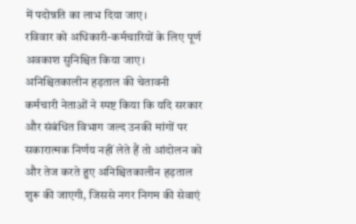में पदोन्नति का लाभ दिया जाए।
रविवार को अधिकारी-कर्मचारियों के लिए पूर्ण अवकाश सुनिश्चित किया जाए।
अनिश्चितकालीन हड़ताल की चेतावनी
कर्मचारी नेताओं ने स्पष्ट किया कि यदि सरकार और संबंधित विभाग जल्द उनकी मांगों पर सकारात्मक निर्णय नहीं लेते हैं तो आंदोलन को और तेज करते हुए अनिश्चितकालीन हड़ताल शुरू की जाएगी, जिससे नगर निगम की सेवाएं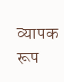व्यापक रूप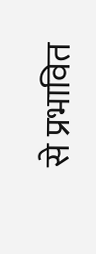से प्रभावित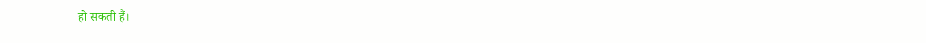हो सकती हैं।